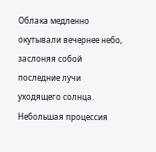Облака медленно окутывали вечернее небо, заслоняя собой последние лучи уходящего солнца. Небольшая процессия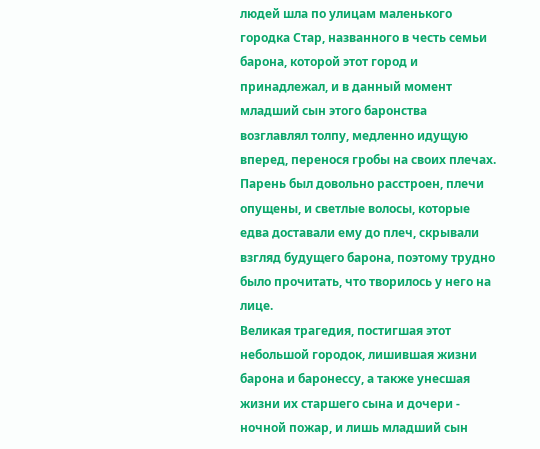людей шла по улицам маленького городка Стар, названного в честь семьи барона, которой этот город и принадлежал, и в данный момент младший сын этого баронства возглавлял толпу, медленно идущую вперед, перенося гробы на своих плечах. Парень был довольно расстроен, плечи опущены, и светлые волосы, которые едва доставали ему до плеч, скрывали взгляд будущего барона, поэтому трудно было прочитать, что творилось у него на лице.
Великая трагедия, постигшая этот небольшой городок, лишившая жизни барона и баронессу, а также унесшая жизни их старшего сына и дочери - ночной пожар, и лишь младший сын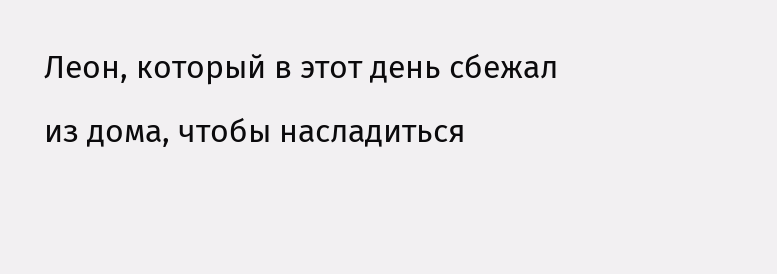Леон, который в этот день сбежал из дома, чтобы насладиться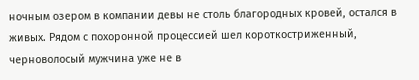ночным озером в компании девы не столь благородных кровей, остался в живых. Рядом с похоронной процессией шел короткостриженный, черноволосый мужчина уже не в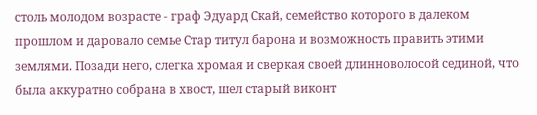столь молодом возрасте - граф Эдуард Скай, семейство которого в далеком прошлом и даровало семье Стар титул барона и возможность править этими землями. Позади него, слегка хромая и сверкая своей длинноволосой сединой, что была аккуратно собрана в хвост, шел старый виконт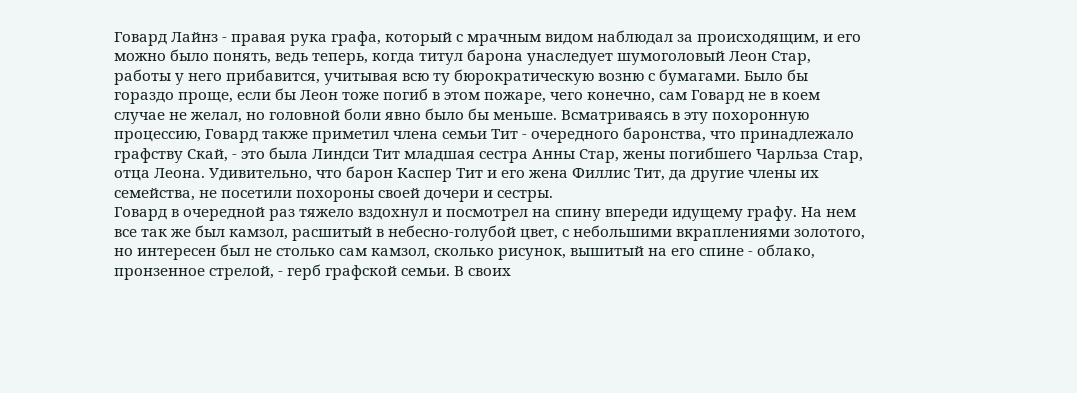Говард Лайнз - правая рука графа, который с мрачным видом наблюдал за происходящим, и его можно было понять, ведь теперь, когда титул барона унаследует шумоголовый Леон Стар, работы у него прибавится, учитывая всю ту бюрократическую возню с бумагами. Было бы гораздо проще, если бы Леон тоже погиб в этом пожаре, чего конечно, сам Говард не в коем случае не желал, но головной боли явно было бы меньше. Всматриваясь в эту похоронную процессию, Говард также приметил члена семьи Тит - очередного баронства, что принадлежало графству Скай, - это была Линдси Тит младшая сестра Анны Стар, жены погибшего Чарльза Стар, отца Леона. Удивительно, что барон Каспер Тит и его жена Филлис Тит, да другие члены их семейства, не посетили похороны своей дочери и сестры.
Говард в очередной раз тяжело вздохнул и посмотрел на спину впереди идущему графу. На нем все так же был камзол, расшитый в небесно-голубой цвет, с небольшими вкраплениями золотого, но интересен был не столько сам камзол, сколько рисунок, вышитый на его спине - облако, пронзенное стрелой, - герб графской семьи. В своих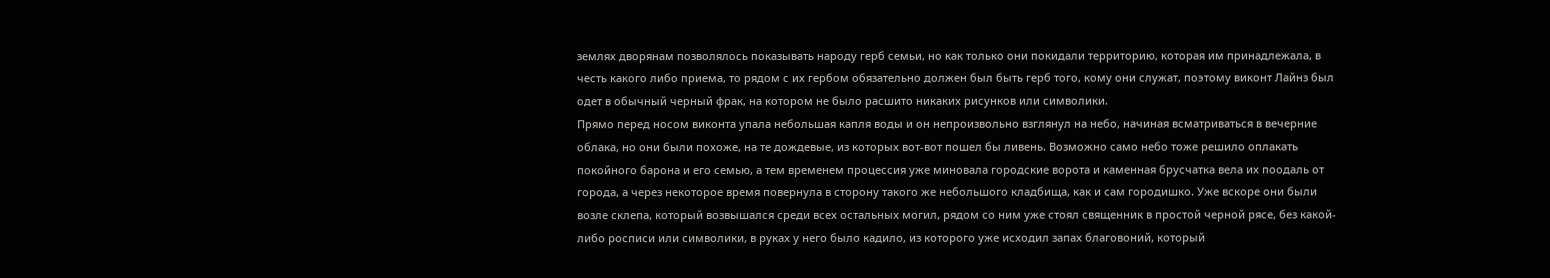землях дворянам позволялось показывать народу герб семьи, но как только они покидали территорию, которая им принадлежала, в честь какого либо приема, то рядом с их гербом обязательно должен был быть герб того, кому они служат, поэтому виконт Лайнз был одет в обычный черный фрак, на котором не было расшито никаких рисунков или символики.
Прямо перед носом виконта упала небольшая капля воды и он непроизвольно взглянул на небо, начиная всматриваться в вечерние облака, но они были похоже, на те дождевые, из которых вот-вот пошел бы ливень. Возможно само небо тоже решило оплакать покойного барона и его семью, а тем временем процессия уже миновала городские ворота и каменная брусчатка вела их поодаль от города, а через некоторое время повернула в сторону такого же небольшого кладбища, как и сам городишко. Уже вскоре они были возле склепа, который возвышался среди всех остальных могил, рядом со ним уже стоял священник в простой черной рясе, без какой-либо росписи или символики, в руках у него было кадило, из которого уже исходил запах благовоний, который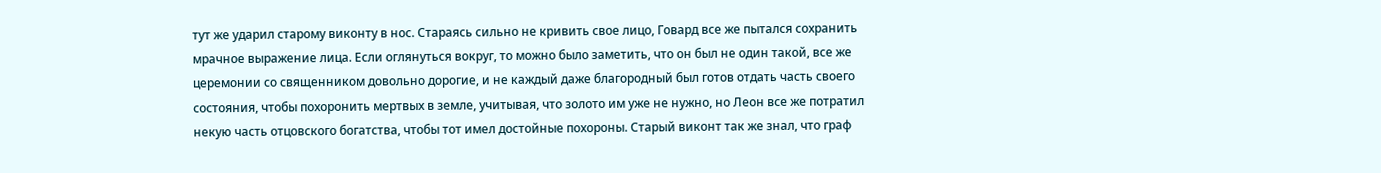тут же ударил старому виконту в нос. Стараясь сильно не кривить свое лицо, Говард все же пытался сохранить мрачное выражение лица. Если оглянуться вокруг, то можно было заметить, что он был не один такой, все же церемонии со священником довольно дорогие, и не каждый даже благородный был готов отдать часть своего состояния, чтобы похоронить мертвых в земле, учитывая, что золото им уже не нужно, но Леон все же потратил некую часть отцовского богатства, чтобы тот имел достойные похороны. Старый виконт так же знал, что граф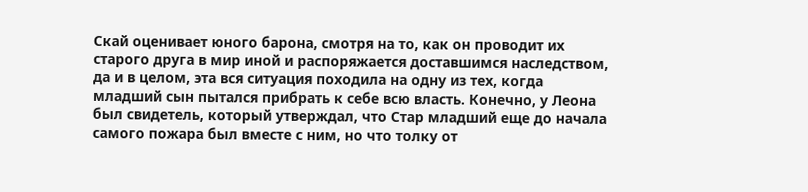Скай оценивает юного барона, смотря на то, как он проводит их старого друга в мир иной и распоряжается доставшимся наследством, да и в целом, эта вся ситуация походила на одну из тех, когда младший сын пытался прибрать к себе всю власть. Конечно, у Леона был свидетель, который утверждал, что Стар младший еще до начала самого пожара был вместе с ним, но что толку от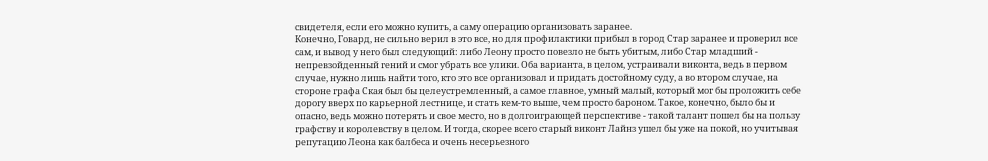свидетеля, если его можно купить, а саму операцию организовать заранее.
Конечно, Говард, не сильно верил в это все, но для профилактики прибыл в город Стар заранее и проверил все сам, и вывод у него был следующий: либо Леону просто повезло не быть убитым, либо Стар младший - непревзойденный гений и смог убрать все улики. Оба варианта, в целом, устраивали виконта, ведь в первом случае, нужно лишь найти того, кто это все организовал и придать достойному суду, а во втором случае, на стороне графа Ская был бы целеустремленный, а самое главное, умный малый, который мог бы проложить себе дорогу вверх по карьерной лестнице, и стать кем-то выше, чем просто бароном. Такое, конечно, было бы и опасно, ведь можно потерять и свое место, но в долгоиграющей перспективе - такой талант пошел бы на пользу графству и королевству в целом. И тогда, скорее всего старый виконт Лайнз ушел бы уже на покой, но учитывая репутацию Леона как балбеса и очень несерьезного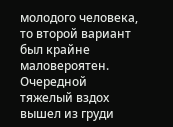молодого человека, то второй вариант был крайне маловероятен.
Очередной тяжелый вздох вышел из груди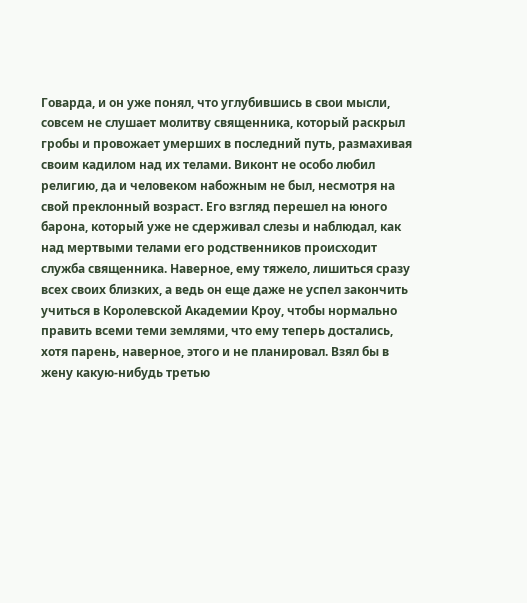Говарда, и он уже понял, что углубившись в свои мысли, совсем не слушает молитву священника, который раскрыл гробы и провожает умерших в последний путь, размахивая своим кадилом над их телами. Виконт не особо любил религию, да и человеком набожным не был, несмотря на свой преклонный возраст. Его взгляд перешел на юного барона, который уже не сдерживал слезы и наблюдал, как над мертвыми телами его родственников происходит служба священника. Наверное, ему тяжело, лишиться сразу всех своих близких, а ведь он еще даже не успел закончить учиться в Королевской Академии Кроу, чтобы нормально править всеми теми землями, что ему теперь достались, хотя парень, наверное, этого и не планировал. Взял бы в жену какую-нибудь третью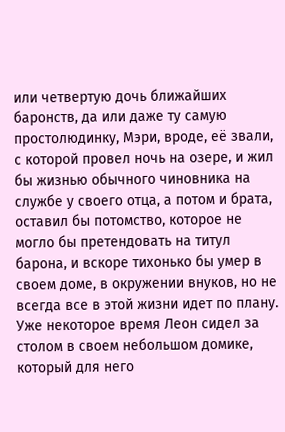или четвертую дочь ближайших баронств, да или даже ту самую простолюдинку, Мэри, вроде, её звали, с которой провел ночь на озере, и жил бы жизнью обычного чиновника на службе у своего отца, а потом и брата, оставил бы потомство, которое не могло бы претендовать на титул барона, и вскоре тихонько бы умер в своем доме, в окружении внуков, но не всегда все в этой жизни идет по плану.
Уже некоторое время Леон сидел за столом в своем небольшом домике, который для него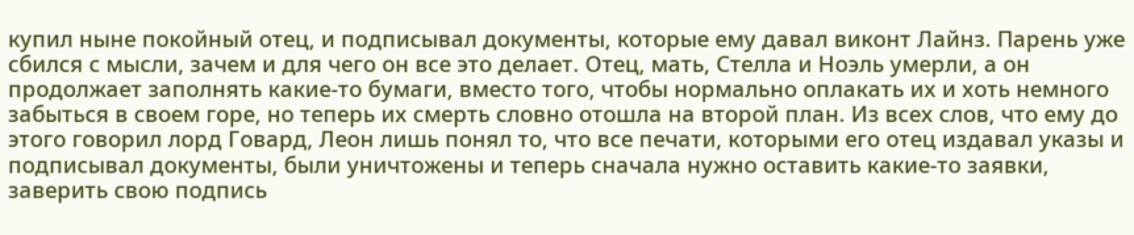купил ныне покойный отец, и подписывал документы, которые ему давал виконт Лайнз. Парень уже сбился с мысли, зачем и для чего он все это делает. Отец, мать, Стелла и Ноэль умерли, а он продолжает заполнять какие-то бумаги, вместо того, чтобы нормально оплакать их и хоть немного забыться в своем горе, но теперь их смерть словно отошла на второй план. Из всех слов, что ему до этого говорил лорд Говард, Леон лишь понял то, что все печати, которыми его отец издавал указы и подписывал документы, были уничтожены и теперь сначала нужно оставить какие-то заявки, заверить свою подпись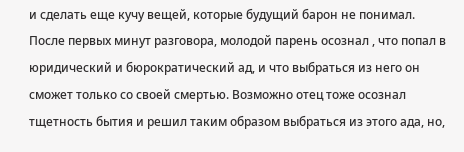и сделать еще кучу вещей, которые будущий барон не понимал. После первых минут разговора, молодой парень осознал , что попал в юридический и бюрократический ад, и что выбраться из него он сможет только со своей смертью. Возможно отец тоже осознал тщетность бытия и решил таким образом выбраться из этого ада, но,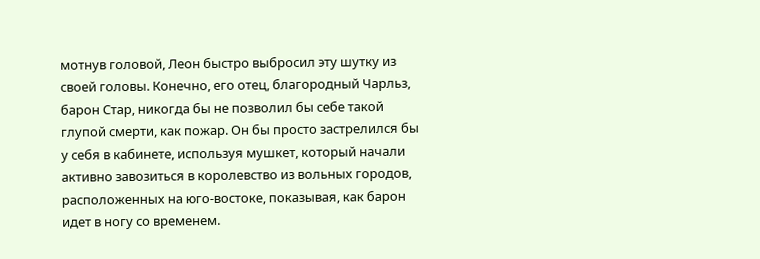мотнув головой, Леон быстро выбросил эту шутку из своей головы. Конечно, его отец, благородный Чарльз, барон Стар, никогда бы не позволил бы себе такой глупой смерти, как пожар. Он бы просто застрелился бы у себя в кабинете, используя мушкет, который начали активно завозиться в королевство из вольных городов, расположенных на юго-востоке, показывая, как барон идет в ногу со временем.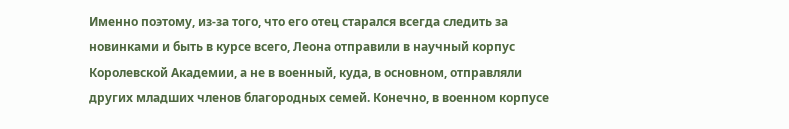Именно поэтому, из-за того, что его отец старался всегда следить за новинками и быть в курсе всего, Леона отправили в научный корпус Королевской Академии, а не в военный, куда, в основном, отправляли других младших членов благородных семей. Конечно, в военном корпусе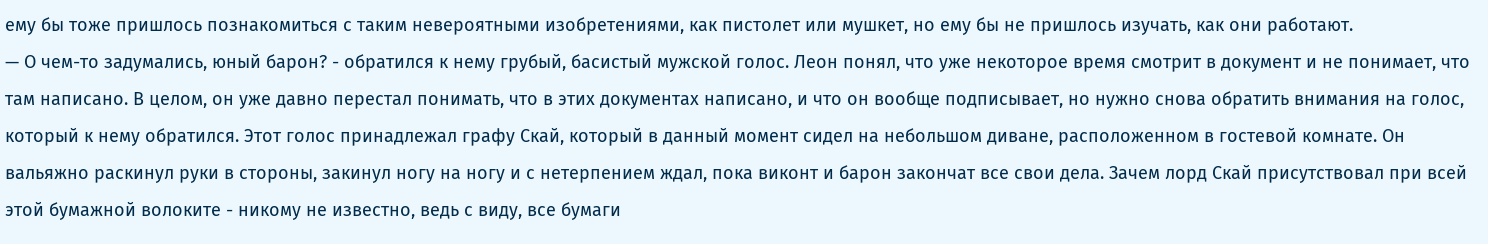ему бы тоже пришлось познакомиться с таким невероятными изобретениями, как пистолет или мушкет, но ему бы не пришлось изучать, как они работают.
— О чем-то задумались, юный барон? - обратился к нему грубый, басистый мужской голос. Леон понял, что уже некоторое время смотрит в документ и не понимает, что там написано. В целом, он уже давно перестал понимать, что в этих документах написано, и что он вообще подписывает, но нужно снова обратить внимания на голос, который к нему обратился. Этот голос принадлежал графу Скай, который в данный момент сидел на небольшом диване, расположенном в гостевой комнате. Он вальяжно раскинул руки в стороны, закинул ногу на ногу и с нетерпением ждал, пока виконт и барон закончат все свои дела. Зачем лорд Скай присутствовал при всей этой бумажной волоките - никому не известно, ведь с виду, все бумаги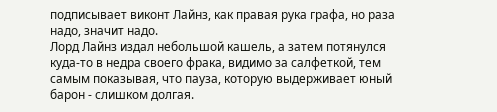подписывает виконт Лайнз, как правая рука графа, но раза надо, значит надо.
Лорд Лайнз издал небольшой кашель, а затем потянулся куда-то в недра своего фрака, видимо за салфеткой, тем самым показывая, что пауза, которую выдерживает юный барон - слишком долгая.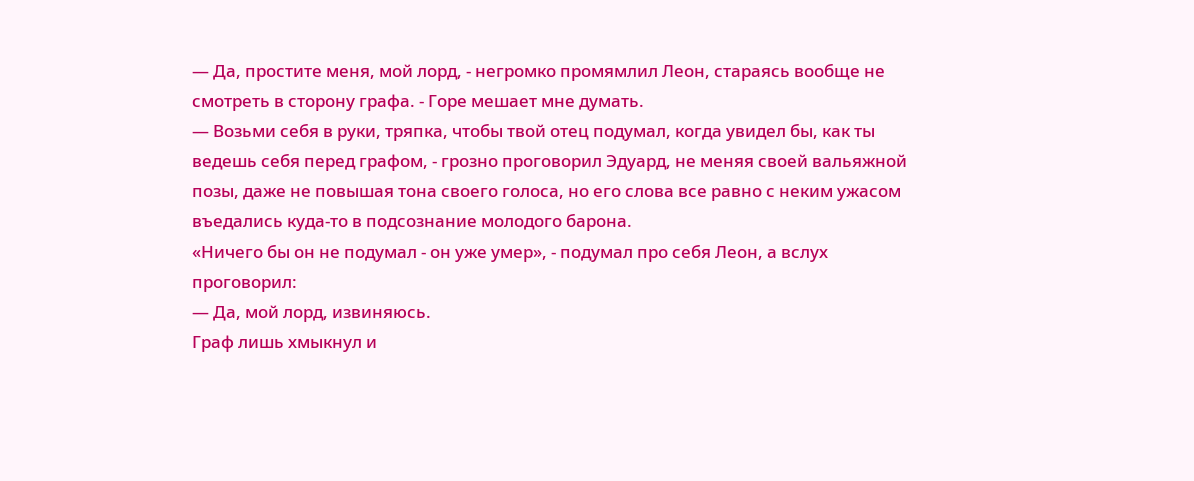— Да, простите меня, мой лорд, - негромко промямлил Леон, стараясь вообще не смотреть в сторону графа. - Горе мешает мне думать.
— Возьми себя в руки, тряпка, чтобы твой отец подумал, когда увидел бы, как ты ведешь себя перед графом, - грозно проговорил Эдуард, не меняя своей вальяжной позы, даже не повышая тона своего голоса, но его слова все равно с неким ужасом въедались куда-то в подсознание молодого барона.
«Ничего бы он не подумал - он уже умер», - подумал про себя Леон, а вслух проговорил:
— Да, мой лорд, извиняюсь.
Граф лишь хмыкнул и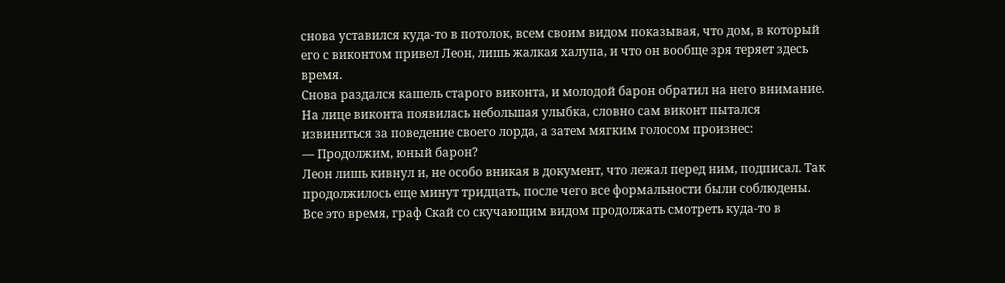снова уставился куда-то в потолок, всем своим видом показывая, что дом, в который его с виконтом привел Леон, лишь жалкая халупа, и что он вообще зря теряет здесь время.
Снова раздался кашель старого виконта, и молодой барон обратил на него внимание. На лице виконта появилась небольшая улыбка, словно сам виконт пытался извиниться за поведение своего лорда, а затем мягким голосом произнес:
— Продолжим, юный барон?
Леон лишь кивнул и, не особо вникая в документ, что лежал перед ним, подписал. Так продолжилось еще минут тридцать, после чего все формальности были соблюдены. Все это время, граф Скай со скучающим видом продолжать смотреть куда-то в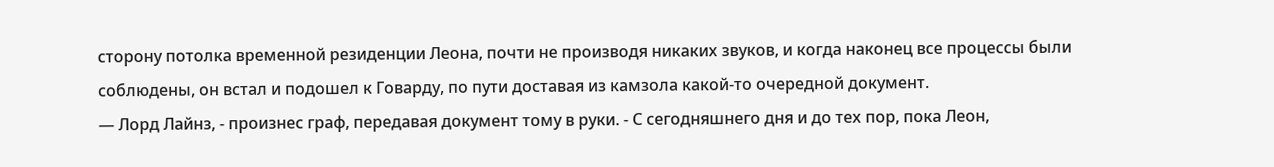сторону потолка временной резиденции Леона, почти не производя никаких звуков, и когда наконец все процессы были соблюдены, он встал и подошел к Говарду, по пути доставая из камзола какой-то очередной документ.
— Лорд Лайнз, - произнес граф, передавая документ тому в руки. - С сегодняшнего дня и до тех пор, пока Леон,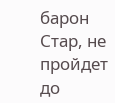барон Стар, не пройдет до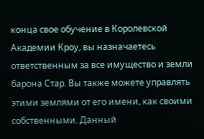конца свое обучение в Королевской Академии Кроу, вы назначаетесь ответственным за все имущество и земли барона Стар. Вы также можете управлять этими землями от его имени, как своими собственными. Данный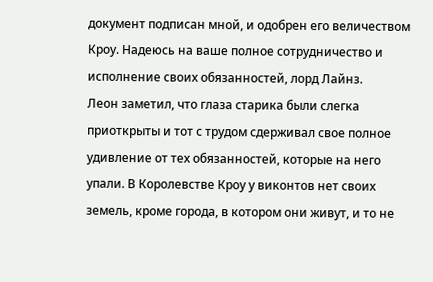документ подписан мной, и одобрен его величеством Кроу. Надеюсь на ваше полное сотрудничество и исполнение своих обязанностей, лорд Лайнз.
Леон заметил, что глаза старика были слегка приоткрыты и тот с трудом сдерживал свое полное удивление от тех обязанностей, которые на него упали. В Королевстве Кроу у виконтов нет своих земель, кроме города, в котором они живут, и то не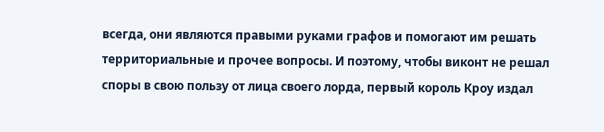всегда, они являются правыми руками графов и помогают им решать территориальные и прочее вопросы. И поэтому, чтобы виконт не решал споры в свою пользу от лица своего лорда, первый король Кроу издал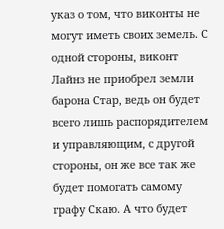указ о том, что виконты не могут иметь своих земель. С одной стороны, виконт Лайнз не приобрел земли барона Стар, ведь он будет всего лишь распорядителем и управляющим, с другой стороны, он же все так же будет помогать самому графу Скаю. А что будет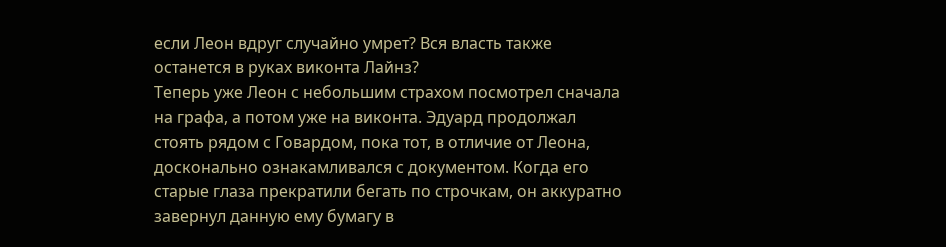если Леон вдруг случайно умрет? Вся власть также останется в руках виконта Лайнз?
Теперь уже Леон с небольшим страхом посмотрел сначала на графа, а потом уже на виконта. Эдуард продолжал стоять рядом с Говардом, пока тот, в отличие от Леона, досконально ознакамливался с документом. Когда его старые глаза прекратили бегать по строчкам, он аккуратно завернул данную ему бумагу в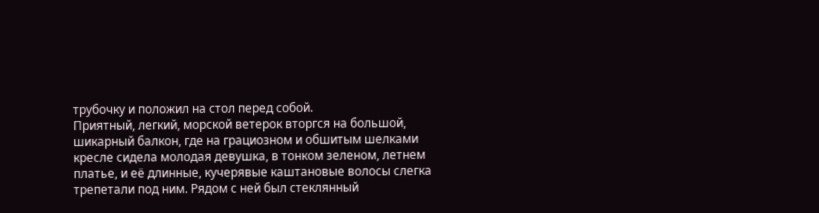трубочку и положил на стол перед собой.
Приятный, легкий, морской ветерок вторгся на большой, шикарный балкон, где на грациозном и обшитым шелками кресле сидела молодая девушка, в тонком зеленом, летнем платье, и её длинные, кучерявые каштановые волосы слегка трепетали под ним. Рядом с ней был стеклянный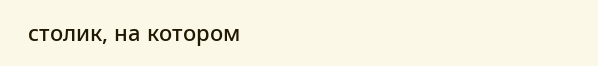столик, на котором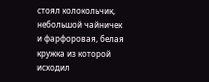стоял колокольчик, небольшой чайничек и фарфоровая, белая кружка из которой исходил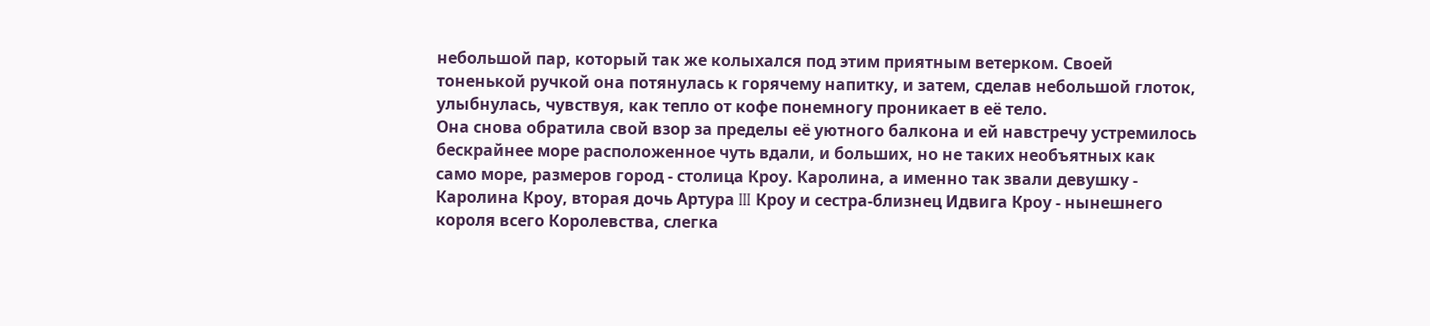небольшой пар, который так же колыхался под этим приятным ветерком. Своей тоненькой ручкой она потянулась к горячему напитку, и затем, сделав небольшой глоток, улыбнулась, чувствуя, как тепло от кофе понемногу проникает в её тело.
Она снова обратила свой взор за пределы её уютного балкона и ей навстречу устремилось бескрайнее море расположенное чуть вдали, и больших, но не таких необъятных как само море, размеров город - столица Кроу. Каролина, а именно так звали девушку - Каролина Кроу, вторая дочь Артура III Кроу и сестра-близнец Идвига Кроу - нынешнего короля всего Королевства, слегка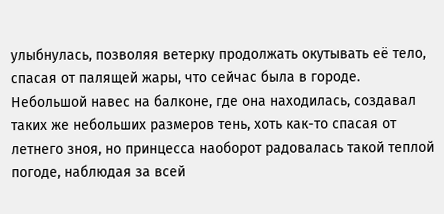улыбнулась, позволяя ветерку продолжать окутывать её тело, спасая от палящей жары, что сейчас была в городе. Небольшой навес на балконе, где она находилась, создавал таких же небольших размеров тень, хоть как-то спасая от летнего зноя, но принцесса наоборот радовалась такой теплой погоде, наблюдая за всей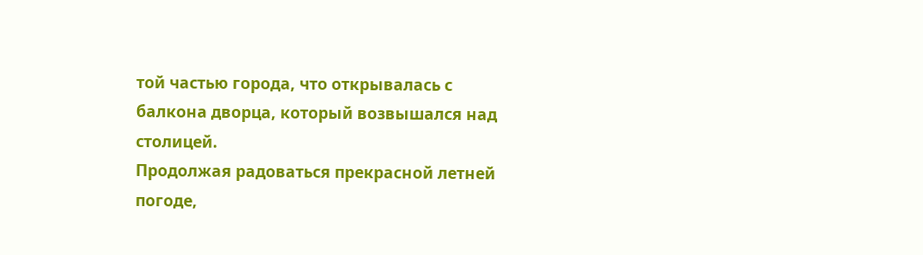той частью города, что открывалась с балкона дворца, который возвышался над столицей.
Продолжая радоваться прекрасной летней погоде,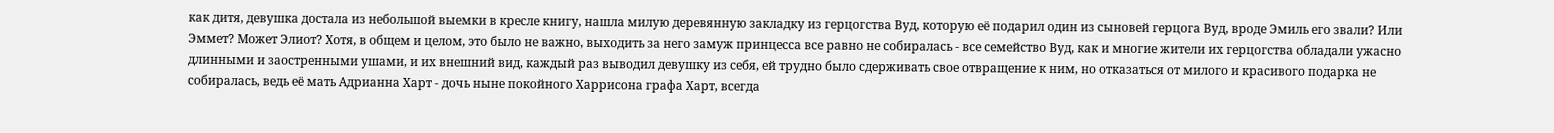как дитя, девушка достала из небольшой выемки в кресле книгу, нашла милую деревянную закладку из герцогства Вуд, которую её подарил один из сыновей герцога Вуд, вроде Эмиль его звали? Или Эммет? Может Элиот? Хотя, в общем и целом, это было не важно, выходить за него замуж принцесса все равно не собиралась - все семейство Вуд, как и многие жители их герцогства обладали ужасно длинными и заостренными ушами, и их внешний вид, каждый раз выводил девушку из себя, ей трудно было сдерживать свое отвращение к ним, но отказаться от милого и красивого подарка не собиралась, ведь её мать Адрианна Харт - дочь ныне покойного Харрисона графа Харт, всегда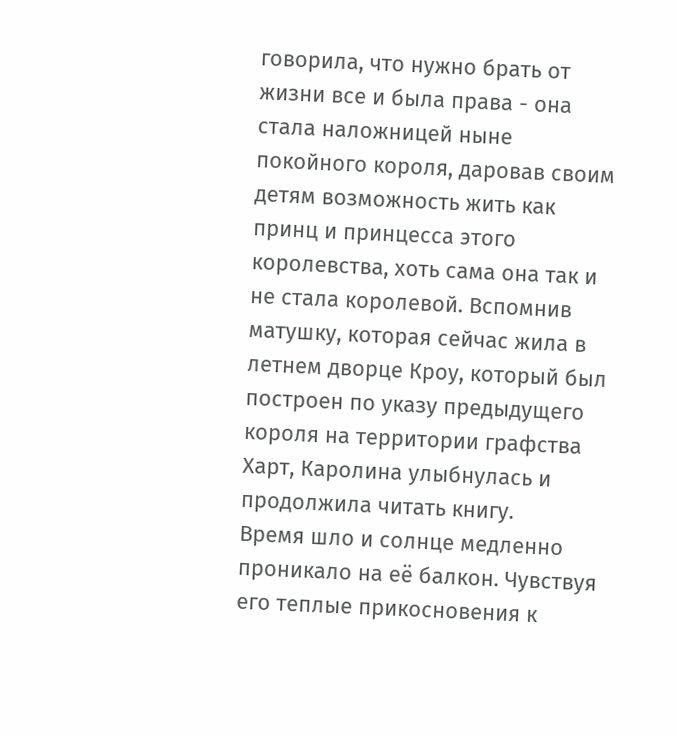говорила, что нужно брать от жизни все и была права - она стала наложницей ныне покойного короля, даровав своим детям возможность жить как принц и принцесса этого королевства, хоть сама она так и не стала королевой. Вспомнив матушку, которая сейчас жила в летнем дворце Кроу, который был построен по указу предыдущего короля на территории графства Харт, Каролина улыбнулась и продолжила читать книгу.
Время шло и солнце медленно проникало на её балкон. Чувствуя его теплые прикосновения к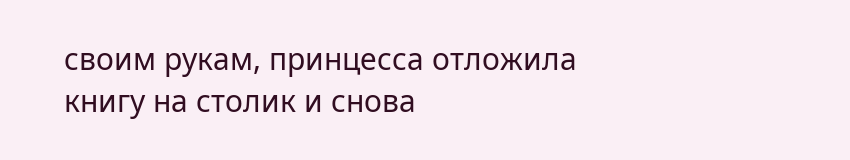своим рукам, принцесса отложила книгу на столик и снова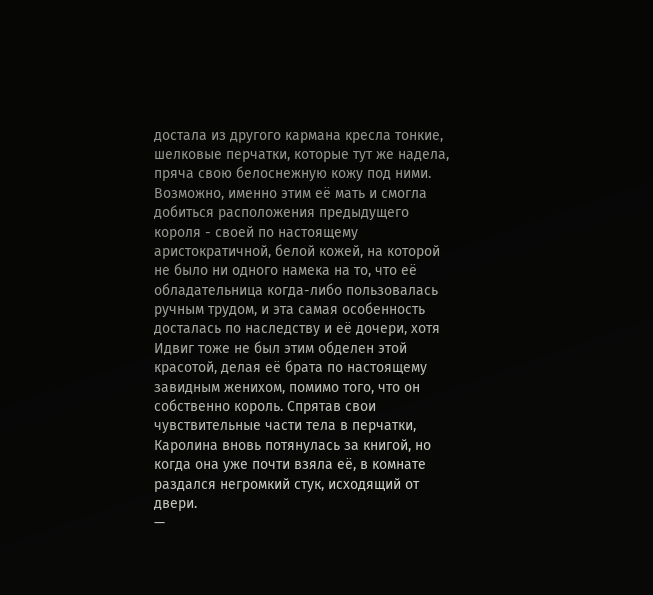достала из другого кармана кресла тонкие, шелковые перчатки, которые тут же надела, пряча свою белоснежную кожу под ними. Возможно, именно этим её мать и смогла добиться расположения предыдущего короля - своей по настоящему аристократичной, белой кожей, на которой не было ни одного намека на то, что её обладательница когда-либо пользовалась ручным трудом, и эта самая особенность досталась по наследству и её дочери, хотя Идвиг тоже не был этим обделен этой красотой, делая её брата по настоящему завидным женихом, помимо того, что он собственно король. Спрятав свои чувствительные части тела в перчатки, Каролина вновь потянулась за книгой, но когда она уже почти взяла её, в комнате раздался негромкий стук, исходящий от двери.
—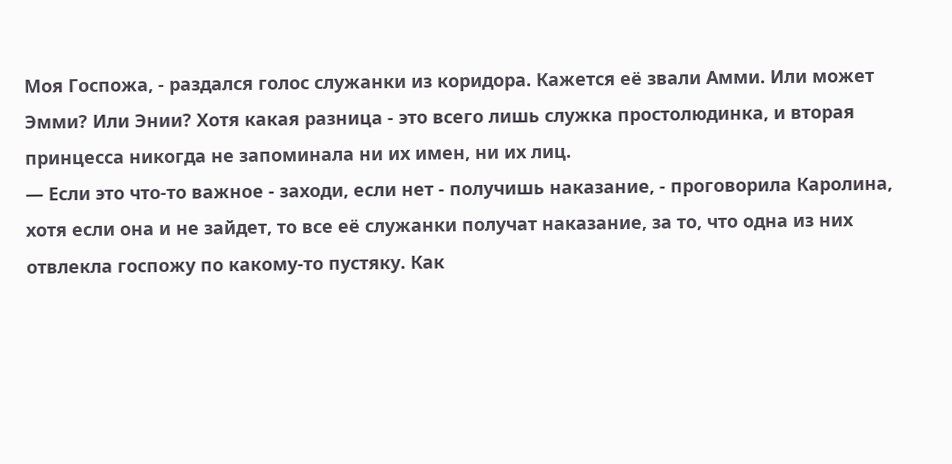Моя Госпожа, - раздался голос служанки из коридора. Кажется её звали Амми. Или может Эмми? Или Энии? Хотя какая разница - это всего лишь служка простолюдинка, и вторая принцесса никогда не запоминала ни их имен, ни их лиц.
— Если это что-то важное - заходи, если нет - получишь наказание, - проговорила Каролина, хотя если она и не зайдет, то все её служанки получат наказание, за то, что одна из них отвлекла госпожу по какому-то пустяку. Как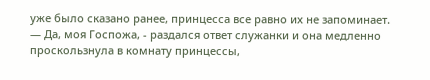уже было сказано ранее, принцесса все равно их не запоминает.
— Да, моя Госпожа, - раздался ответ служанки и она медленно проскользнула в комнату принцессы,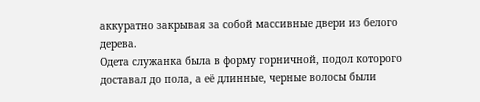аккуратно закрывая за собой массивные двери из белого дерева.
Одета служанка была в форму горничной, подол которого доставал до пола, а её длинные, черные волосы были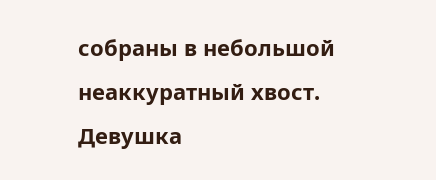собраны в небольшой неаккуратный хвост. Девушка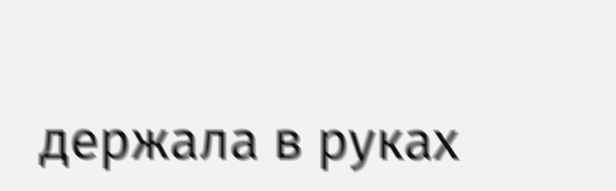держала в руках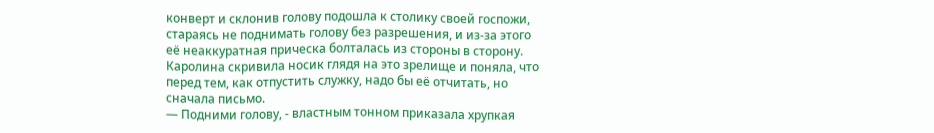конверт и склонив голову подошла к столику своей госпожи, стараясь не поднимать голову без разрешения, и из-за этого её неаккуратная прическа болталась из стороны в сторону. Каролина скривила носик глядя на это зрелище и поняла, что перед тем, как отпустить служку, надо бы её отчитать, но сначала письмо.
— Подними голову, - властным тонном приказала хрупкая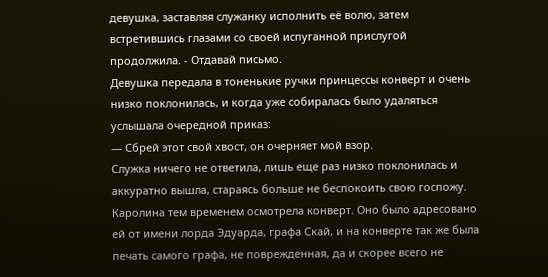девушка, заставляя служанку исполнить её волю, затем встретившись глазами со своей испуганной прислугой продолжила. - Отдавай письмо.
Девушка передала в тоненькие ручки принцессы конверт и очень низко поклонилась, и когда уже собиралась было удаляться услышала очередной приказ:
— Сбрей этот свой хвост, он очерняет мой взор.
Служка ничего не ответила, лишь еще раз низко поклонилась и аккуратно вышла, стараясь больше не беспокоить свою госпожу. Каролина тем временем осмотрела конверт. Оно было адресовано ей от имени лорда Эдуарда, графа Скай, и на конверте так же была печать самого графа, не поврежденная, да и скорее всего не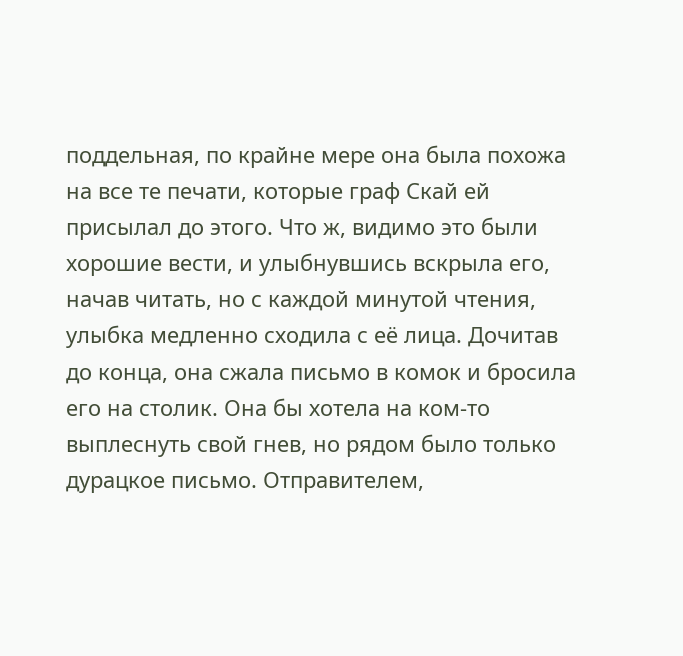поддельная, по крайне мере она была похожа на все те печати, которые граф Скай ей присылал до этого. Что ж, видимо это были хорошие вести, и улыбнувшись вскрыла его, начав читать, но с каждой минутой чтения, улыбка медленно сходила с её лица. Дочитав до конца, она сжала письмо в комок и бросила его на столик. Она бы хотела на ком-то выплеснуть свой гнев, но рядом было только дурацкое письмо. Отправителем,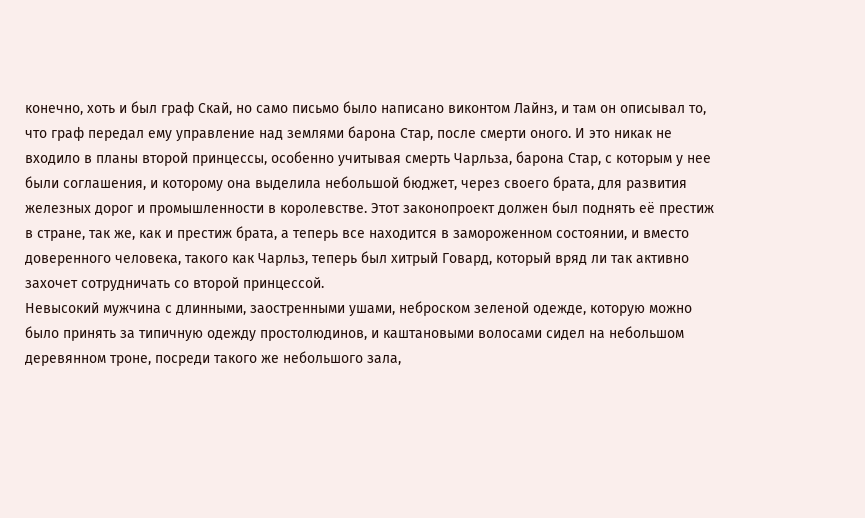конечно, хоть и был граф Скай, но само письмо было написано виконтом Лайнз, и там он описывал то, что граф передал ему управление над землями барона Стар, после смерти оного. И это никак не входило в планы второй принцессы, особенно учитывая смерть Чарльза, барона Стар, с которым у нее были соглашения, и которому она выделила небольшой бюджет, через своего брата, для развития железных дорог и промышленности в королевстве. Этот законопроект должен был поднять её престиж в стране, так же, как и престиж брата, а теперь все находится в замороженном состоянии, и вместо доверенного человека, такого как Чарльз, теперь был хитрый Говард, который вряд ли так активно захочет сотрудничать со второй принцессой.
Невысокий мужчина с длинными, заостренными ушами, неброском зеленой одежде, которую можно было принять за типичную одежду простолюдинов, и каштановыми волосами сидел на небольшом деревянном троне, посреди такого же небольшого зала,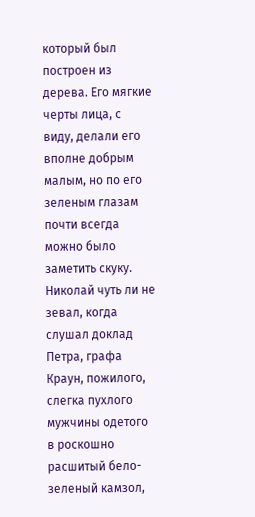который был построен из дерева. Его мягкие черты лица, с виду, делали его вполне добрым малым, но по его зеленым глазам почти всегда можно было заметить скуку. Николай чуть ли не зевал, когда слушал доклад Петра, графа Краун, пожилого, слегка пухлого мужчины одетого в роскошно расшитый бело-зеленый камзол,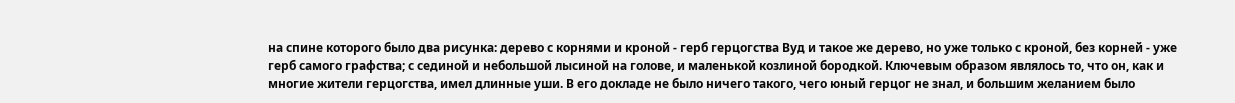на спине которого было два рисунка: дерево с корнями и кроной - герб герцогства Вуд и такое же дерево, но уже только с кроной, без корней - уже герб самого графства; с сединой и небольшой лысиной на голове, и маленькой козлиной бородкой. Ключевым образом являлось то, что он, как и многие жители герцогства, имел длинные уши. В его докладе не было ничего такого, чего юный герцог не знал, и большим желанием было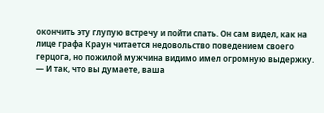окончить эту глупую встречу и пойти спать. Он сам видел, как на лице графа Краун читается недовольство поведением своего герцога, но пожилой мужчина видимо имел огромную выдержку.
— И так, что вы думаете, ваша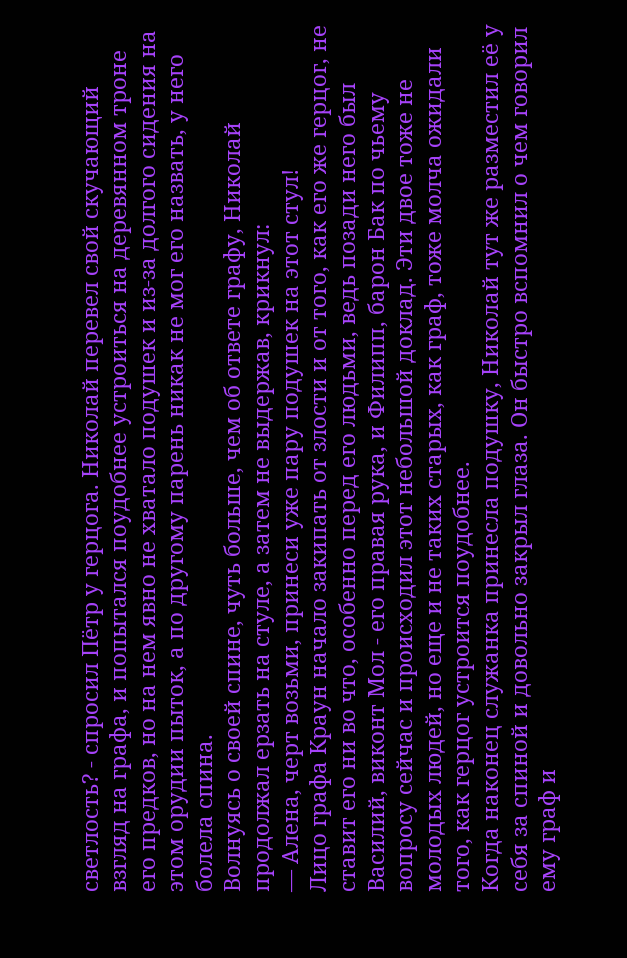светлость? - спросил Пётр у герцога. Николай перевел свой скучающий взгляд на графа, и попытался поудобнее устроиться на деревянном троне его предков, но на нем явно не хватало подушек и из-за долгого сидения на этом орудии пыток, а по другому парень никак не мог его назвать, у него болела спина.
Волнуясь о своей спине, чуть больше, чем об ответе графу, Николай продолжал ерзать на стуле, а затем не выдержав, крикнул:
— Алена, черт возьми, принеси уже пару подушек на этот стул!
Лицо графа Краун начало закипать от злости и от того, как его же герцог, не ставит его ни во что, особенно перед его людьми, ведь позади него был Василий, виконт Мол - его правая рука, и Филипп, барон Бак по чьему вопросу сейчас и происходил этот небольшой доклад. Эти двое тоже не молодых людей, но еще и не таких старых, как граф, тоже молча ожидали того, как герцог устроится поудобнее.
Когда наконец служанка принесла подушку, Николай тут же разместил её у себя за спиной и довольно закрыл глаза. Он быстро вспомнил о чем говорил ему граф и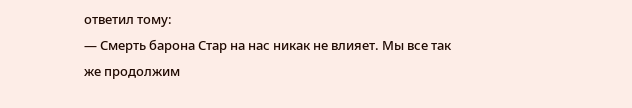ответил тому:
— Смерть барона Стар на нас никак не влияет. Мы все так же продолжим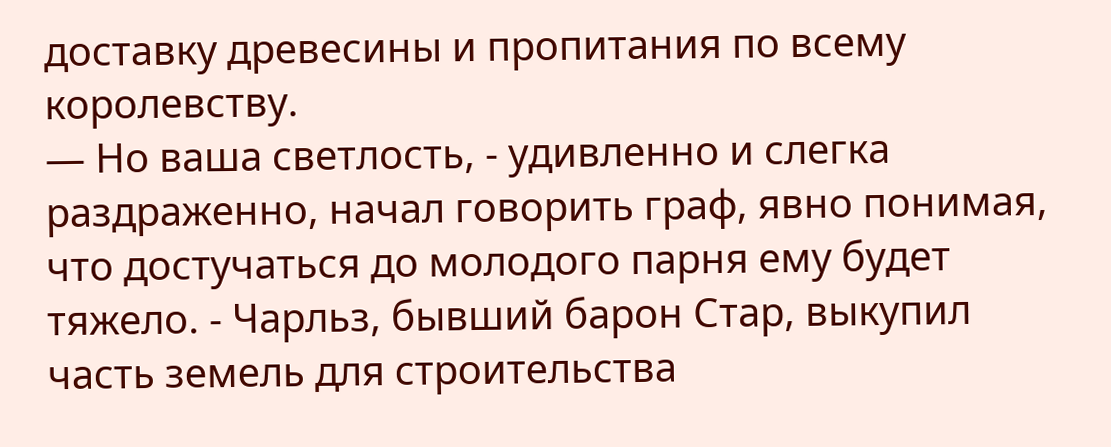доставку древесины и пропитания по всему королевству.
— Но ваша светлость, - удивленно и слегка раздраженно, начал говорить граф, явно понимая, что достучаться до молодого парня ему будет тяжело. - Чарльз, бывший барон Стар, выкупил часть земель для строительства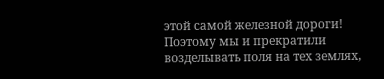этой самой железной дороги! Поэтому мы и прекратили возделывать поля на тех землях,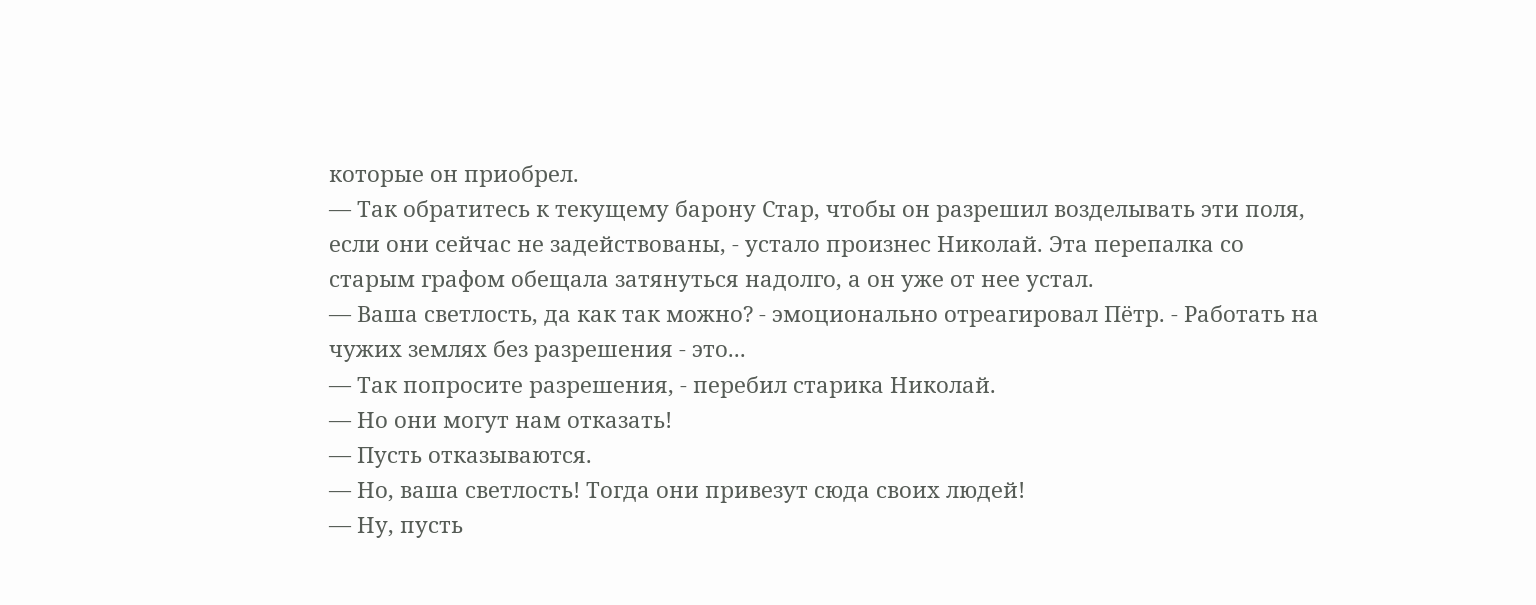которые он приобрел.
— Так обратитесь к текущему барону Стар, чтобы он разрешил возделывать эти поля, если они сейчас не задействованы, - устало произнес Николай. Эта перепалка со старым графом обещала затянуться надолго, а он уже от нее устал.
— Ваша светлость, да как так можно? - эмоционально отреагировал Пётр. - Работать на чужих землях без разрешения - это...
— Так попросите разрешения, - перебил старика Николай.
— Но они могут нам отказать!
— Пусть отказываются.
— Но, ваша светлость! Тогда они привезут сюда своих людей!
— Ну, пусть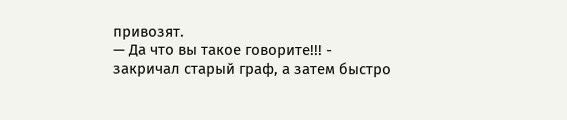привозят.
— Да что вы такое говорите!!! - закричал старый граф, а затем быстро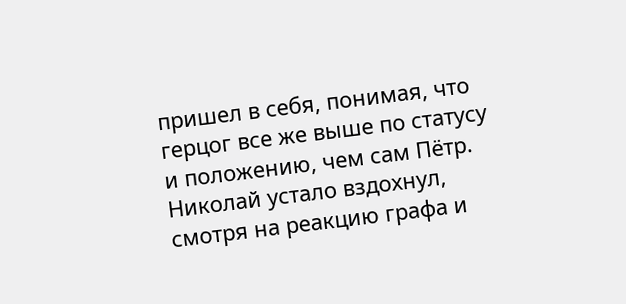пришел в себя, понимая, что герцог все же выше по статусу и положению, чем сам Пётр.
Николай устало вздохнул, смотря на реакцию графа и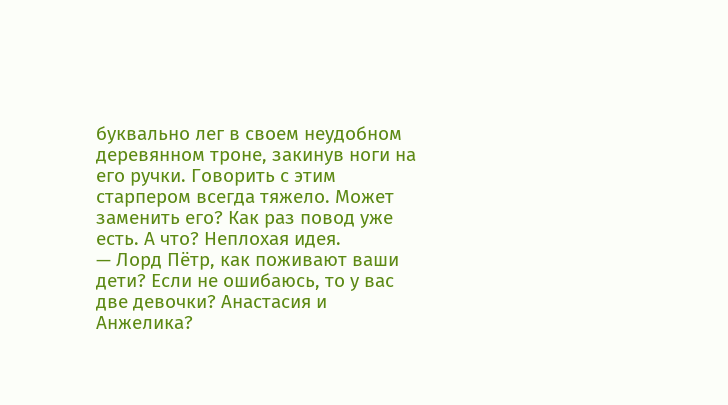буквально лег в своем неудобном деревянном троне, закинув ноги на его ручки. Говорить с этим старпером всегда тяжело. Может заменить его? Как раз повод уже есть. А что? Неплохая идея.
— Лорд Пётр, как поживают ваши дети? Если не ошибаюсь, то у вас две девочки? Анастасия и Анжелика?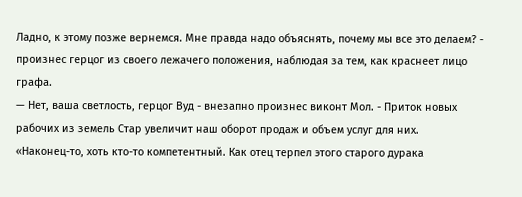Ладно, к этому позже вернемся. Мне правда надо объяснять, почему мы все это делаем? - произнес герцог из своего лежачего положения, наблюдая за тем, как краснеет лицо графа.
— Нет, ваша светлость, герцог Вуд - внезапно произнес виконт Мол. - Приток новых рабочих из земель Стар увеличит наш оборот продаж и объем услуг для них.
«Наконец-то, хоть кто-то компетентный. Как отец терпел этого старого дурака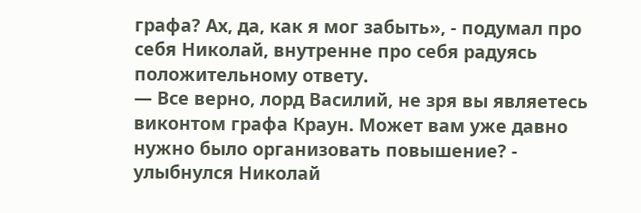графа? Ах, да, как я мог забыть», - подумал про себя Николай, внутренне про себя радуясь положительному ответу.
— Все верно, лорд Василий, не зря вы являетесь виконтом графа Краун. Может вам уже давно нужно было организовать повышение? - улыбнулся Николай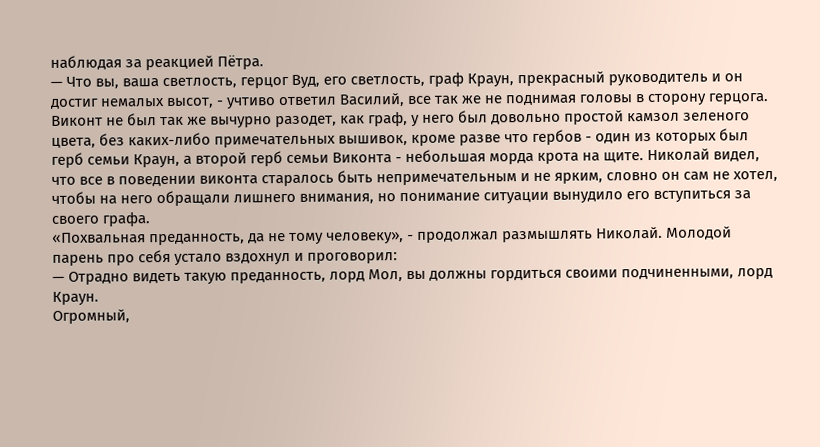наблюдая за реакцией Пётра.
— Что вы, ваша светлость, герцог Вуд, его светлость, граф Краун, прекрасный руководитель и он достиг немалых высот, - учтиво ответил Василий, все так же не поднимая головы в сторону герцога.
Виконт не был так же вычурно разодет, как граф, у него был довольно простой камзол зеленого цвета, без каких-либо примечательных вышивок, кроме разве что гербов - один из которых был герб семьи Краун, а второй герб семьи Виконта - небольшая морда крота на щите. Николай видел, что все в поведении виконта старалось быть непримечательным и не ярким, словно он сам не хотел, чтобы на него обращали лишнего внимания, но понимание ситуации вынудило его вступиться за своего графа.
«Похвальная преданность, да не тому человеку», - продолжал размышлять Николай. Молодой парень про себя устало вздохнул и проговорил:
— Отрадно видеть такую преданность, лорд Мол, вы должны гордиться своими подчиненными, лорд Краун.
Огромный,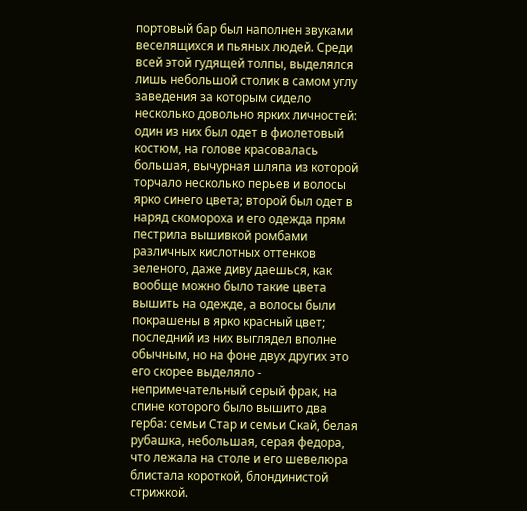портовый бар был наполнен звуками веселящихся и пьяных людей. Среди всей этой гудящей толпы, выделялся лишь небольшой столик в самом углу заведения за которым сидело несколько довольно ярких личностей: один из них был одет в фиолетовый костюм, на голове красовалась большая, вычурная шляпа из которой торчало несколько перьев и волосы ярко синего цвета; второй был одет в наряд скомороха и его одежда прям пестрила вышивкой ромбами различных кислотных оттенков зеленого, даже диву даешься, как вообще можно было такие цвета вышить на одежде, а волосы были покрашены в ярко красный цвет; последний из них выглядел вполне обычным, но на фоне двух других это его скорее выделяло - непримечательный серый фрак, на спине которого было вышито два герба: семьи Стар и семьи Скай, белая рубашка, небольшая, серая федора, что лежала на столе и его шевелюра блистала короткой, блондинистой стрижкой.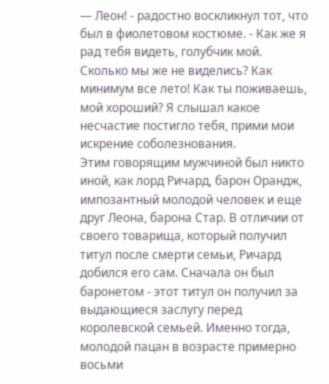— Леон! - радостно воскликнул тот, что был в фиолетовом костюме. - Как же я рад тебя видеть, голубчик мой. Сколько мы же не виделись? Как минимум все лето! Как ты поживаешь, мой хороший? Я слышал какое несчастие постигло тебя, прими мои искрение соболезнования.
Этим говорящим мужчиной был никто иной, как лорд Ричард, барон Орандж, импозантный молодой человек и еще друг Леона, барона Стар. В отличии от своего товарища, который получил титул после смерти семьи, Ричард добился его сам. Сначала он был баронетом - этот титул он получил за выдающиеся заслугу перед королевской семьей. Именно тогда, молодой пацан в возрасте примерно восьми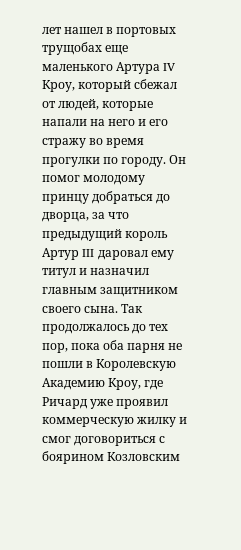лет нашел в портовых трущобах еще маленького Артура IV Кроу, который сбежал от людей, которые напали на него и его стражу во время прогулки по городу. Он помог молодому принцу добраться до дворца, за что предыдущий король Артур III даровал ему титул и назначил главным защитником своего сына. Так продолжалось до тех пор, пока оба парня не пошли в Королевскую Академию Кроу, где Ричард уже проявил коммерческую жилку и смог договориться с боярином Козловским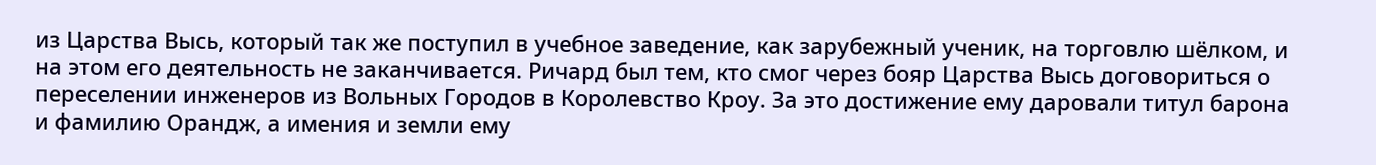из Царства Высь, который так же поступил в учебное заведение, как зарубежный ученик, на торговлю шёлком, и на этом его деятельность не заканчивается. Ричард был тем, кто смог через бояр Царства Высь договориться о переселении инженеров из Вольных Городов в Королевство Кроу. За это достижение ему даровали титул барона и фамилию Орандж, а имения и земли ему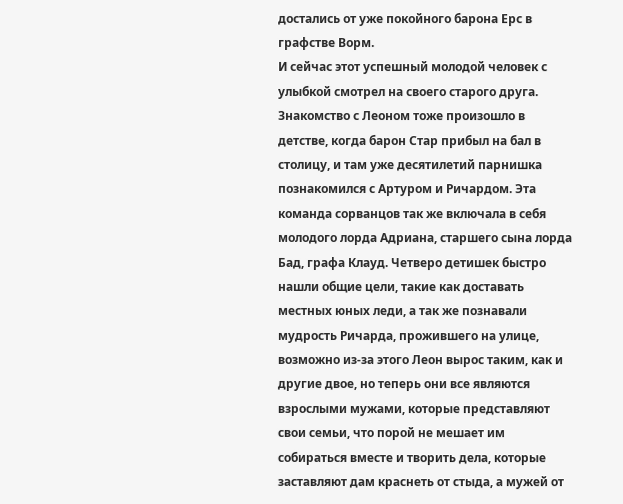достались от уже покойного барона Ерс в графстве Ворм.
И сейчас этот успешный молодой человек с улыбкой смотрел на своего старого друга. Знакомство с Леоном тоже произошло в детстве, когда барон Стар прибыл на бал в столицу, и там уже десятилетий парнишка познакомился с Артуром и Ричардом. Эта команда сорванцов так же включала в себя молодого лорда Адриана, старшего сына лорда Бад, графа Клауд. Четверо детишек быстро нашли общие цели, такие как доставать местных юных леди, а так же познавали мудрость Ричарда, прожившего на улице, возможно из-за этого Леон вырос таким, как и другие двое, но теперь они все являются взрослыми мужами, которые представляют свои семьи, что порой не мешает им собираться вместе и творить дела, которые заставляют дам краснеть от стыда, а мужей от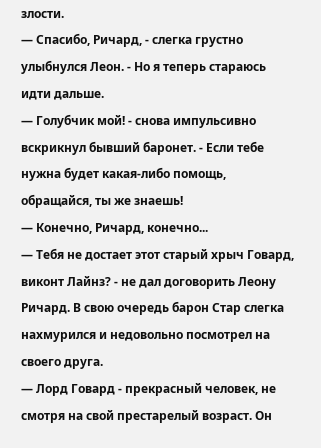злости.
— Спасибо, Ричард, - слегка грустно улыбнулся Леон. - Но я теперь стараюсь идти дальше.
— Голубчик мой! - снова импульсивно вскрикнул бывший баронет. - Если тебе нужна будет какая-либо помощь, обращайся, ты же знаешь!
— Конечно, Ричард, конечно...
— Тебя не достает этот старый хрыч Говард, виконт Лайнз? - не дал договорить Леону Ричард. В свою очередь барон Стар слегка нахмурился и недовольно посмотрел на своего друга.
— Лорд Говард - прекрасный человек, не смотря на свой престарелый возраст. Он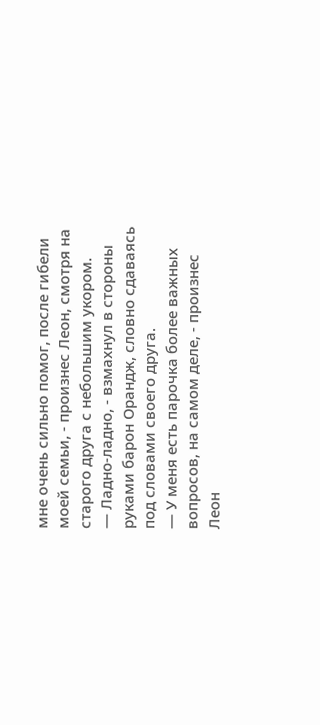мне очень сильно помог, после гибели моей семьи, - произнес Леон, смотря на старого друга с небольшим укором.
— Ладно-ладно, - взмахнул в стороны руками барон Орандж, словно сдаваясь под словами своего друга.
— У меня есть парочка более важных вопросов, на самом деле, - произнес Леон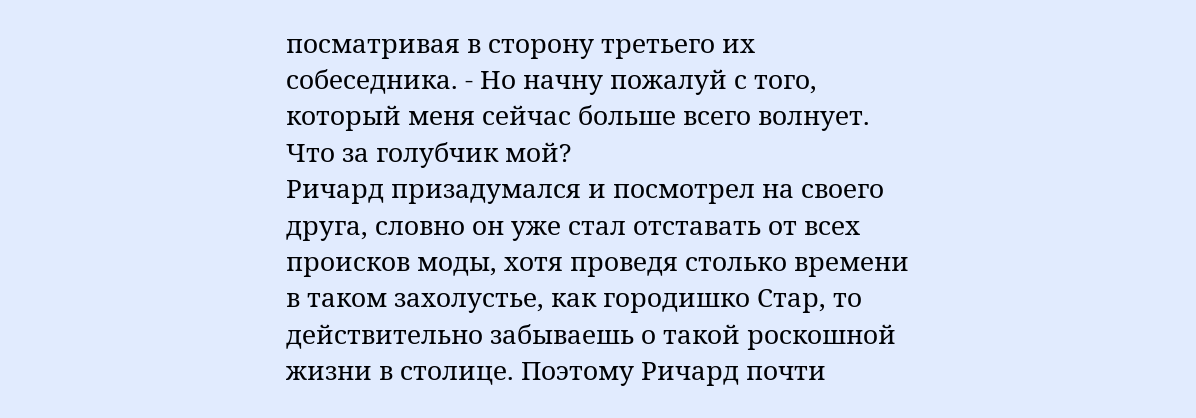посматривая в сторону третьего их собеседника. - Но начну пожалуй с того, который меня сейчас больше всего волнует. Что за голубчик мой?
Ричард призадумался и посмотрел на своего друга, словно он уже стал отставать от всех происков моды, хотя проведя столько времени в таком захолустье, как городишко Стар, то действительно забываешь о такой роскошной жизни в столице. Поэтому Ричард почти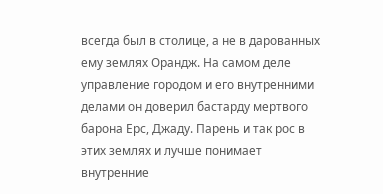всегда был в столице, а не в дарованных ему землях Орандж. На самом деле управление городом и его внутренними делами он доверил бастарду мертвого барона Ерс, Джаду. Парень и так рос в этих землях и лучше понимает внутренние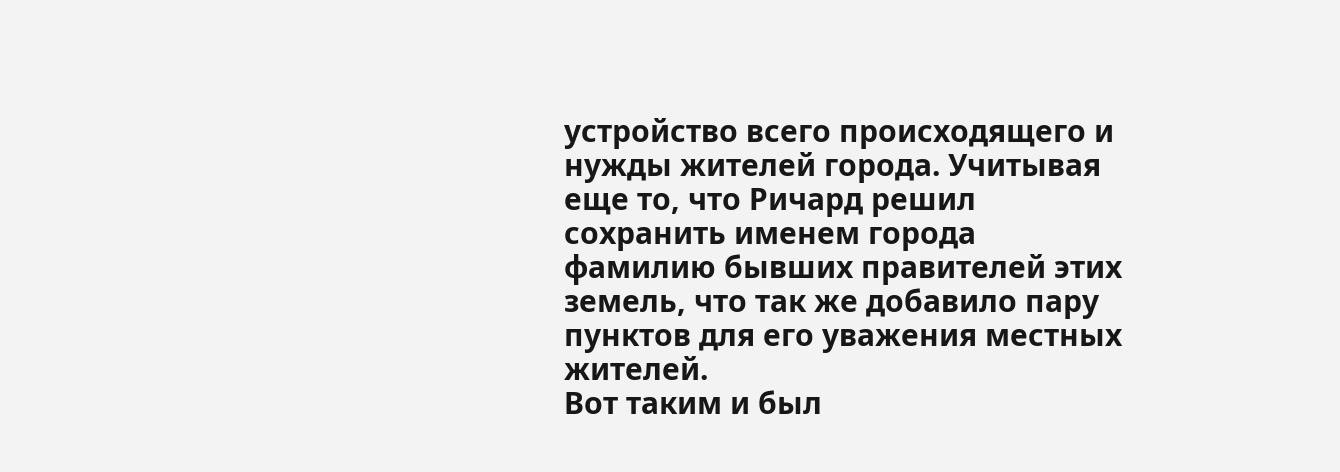устройство всего происходящего и нужды жителей города. Учитывая еще то, что Ричард решил сохранить именем города фамилию бывших правителей этих земель, что так же добавило пару пунктов для его уважения местных жителей.
Вот таким и был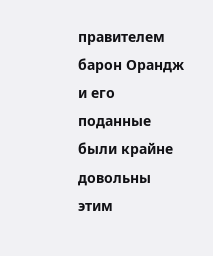правителем барон Орандж и его поданные были крайне довольны этим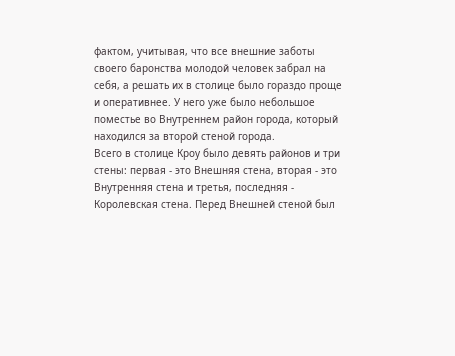фактом, учитывая, что все внешние заботы своего баронства молодой человек забрал на себя, а решать их в столице было гораздо проще и оперативнее. У него уже было небольшое поместье во Внутреннем район города, который находился за второй стеной города.
Всего в столице Кроу было девять районов и три стены: первая - это Внешняя стена, вторая - это Внутренняя стена и третья, последняя - Королевская стена. Перед Внешней стеной был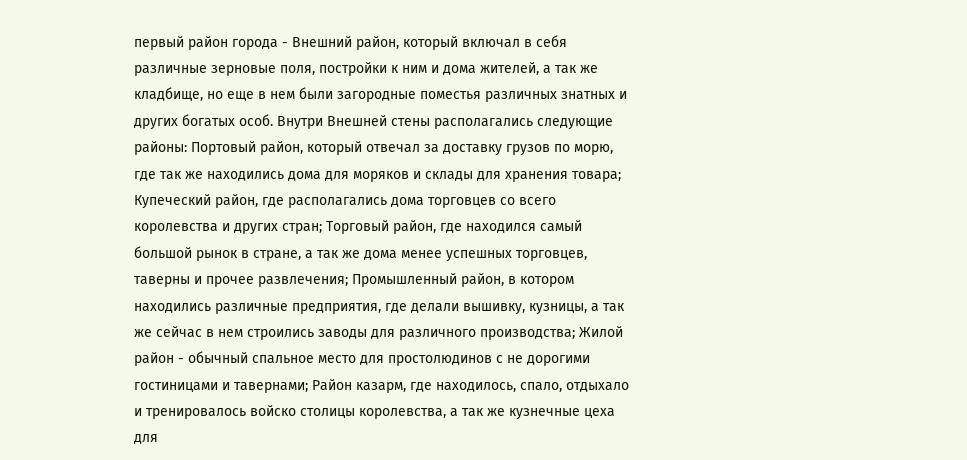первый район города - Внешний район, который включал в себя различные зерновые поля, постройки к ним и дома жителей, а так же кладбище, но еще в нем были загородные поместья различных знатных и других богатых особ. Внутри Внешней стены располагались следующие районы: Портовый район, который отвечал за доставку грузов по морю, где так же находились дома для моряков и склады для хранения товара; Купеческий район, где располагались дома торговцев со всего королевства и других стран; Торговый район, где находился самый большой рынок в стране, а так же дома менее успешных торговцев, таверны и прочее развлечения; Промышленный район, в котором находились различные предприятия, где делали вышивку, кузницы, а так же сейчас в нем строились заводы для различного производства; Жилой район - обычный спальное место для простолюдинов с не дорогими гостиницами и тавернами; Район казарм, где находилось, спало, отдыхало и тренировалось войско столицы королевства, а так же кузнечные цеха для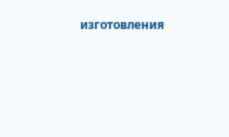изготовления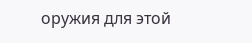оружия для этой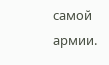самой армии.